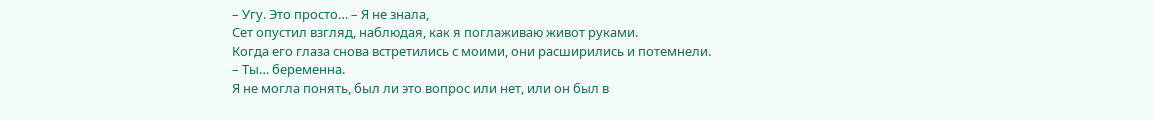– Угу. Это просто… – Я не знала,
Сет опустил взгляд, наблюдая, как я поглаживаю живот руками.
Когда его глаза снова встретились с моими, они расширились и потемнели.
– Ты… беременна.
Я не могла понять, был ли это вопрос или нет, или он был в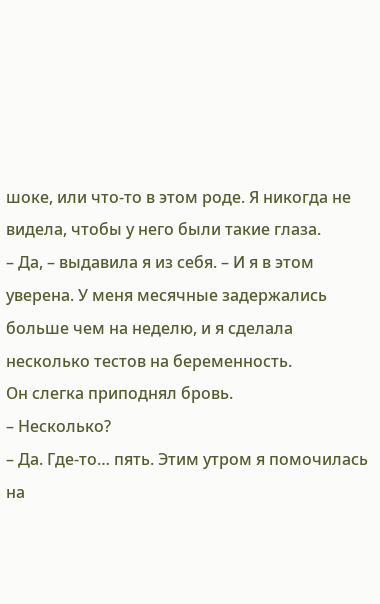шоке, или что-то в этом роде. Я никогда не видела, чтобы у него были такие глаза.
– Да, – выдавила я из себя. – И я в этом уверена. У меня месячные задержались больше чем на неделю, и я сделала несколько тестов на беременность.
Он слегка приподнял бровь.
– Несколько?
– Да. Где-то… пять. Этим утром я помочилась на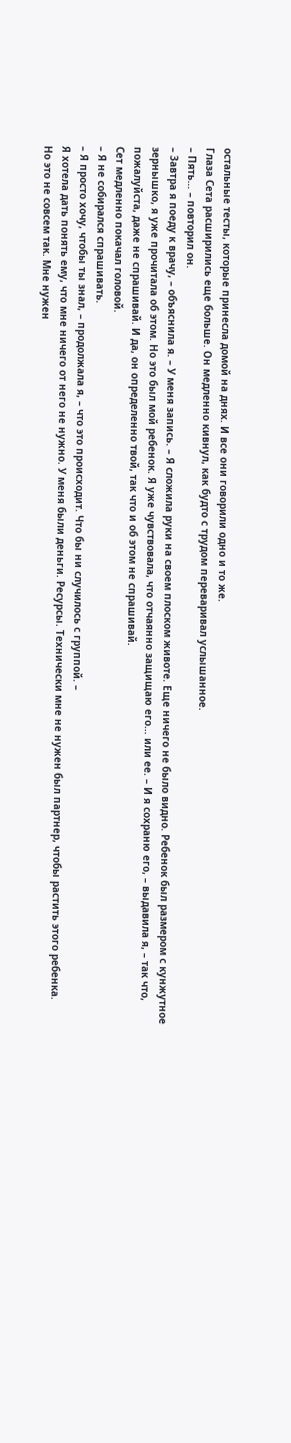остальные тесты, которые принесла домой на днях. И все они говорили одно и то же.
Глаза Сета расширились еще больше. Он медленно кивнул, как будто с трудом переваривал услышанное.
– Пять… – повторил он.
– Завтра я поеду к врачу, – объяснила я. – У меня запись. – Я сложила руки на своем плоском животе. Еще ничего не было видно. Ребенок был размером с кунжутное зернышко, я уже прочитала об этом. Но это был мой ребенок. Я уже чувствовала, что отчаянно защищаю его… или ее. – И я сохраню его, – выдавила я, – так что, пожалуйста, даже не спрашивай. И да, он определенно твой, так что и об этом не спрашивай.
Сет медленно покачал головой.
– Я не собирался спрашивать.
– Я просто хочу, чтобы ты знал, – продолжала я, – что это происходит. Что бы ни случилось с группой. –
Я хотела дать понять ему, что мне ничего от него не нужно. У меня были деньги. Ресурсы. Технически мне не нужен был партнер, чтобы растить этого ребенка.
Но это не совсем так. Мне нужен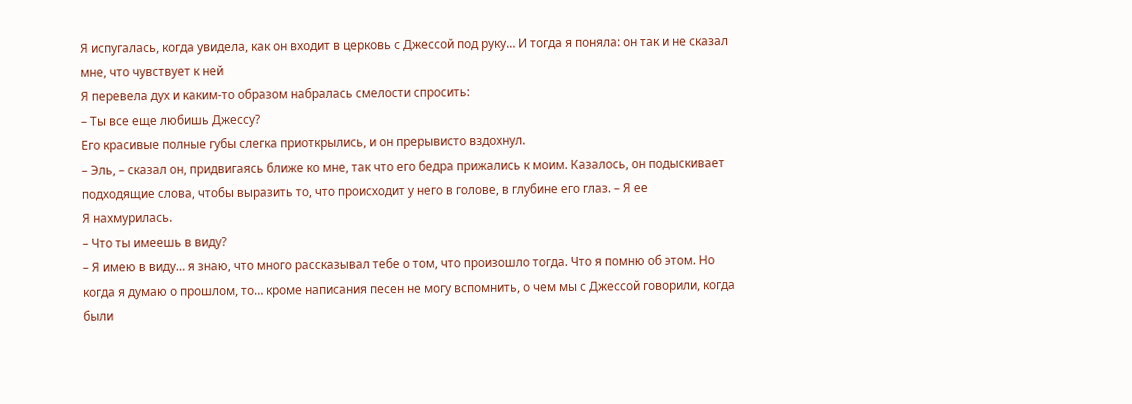Я испугалась, когда увидела, как он входит в церковь с Джессой под руку… И тогда я поняла: он так и не сказал мне, что чувствует к ней
Я перевела дух и каким-то образом набралась смелости спросить:
– Ты все еще любишь Джессу?
Его красивые полные губы слегка приоткрылись, и он прерывисто вздохнул.
– Эль, – сказал он, придвигаясь ближе ко мне, так что его бедра прижались к моим. Казалось, он подыскивает подходящие слова, чтобы выразить то, что происходит у него в голове, в глубине его глаз. – Я ее
Я нахмурилась.
– Что ты имеешь в виду?
– Я имею в виду… я знаю, что много рассказывал тебе о том, что произошло тогда. Что я помню об этом. Но когда я думаю о прошлом, то… кроме написания песен не могу вспомнить, о чем мы с Джессой говорили, когда были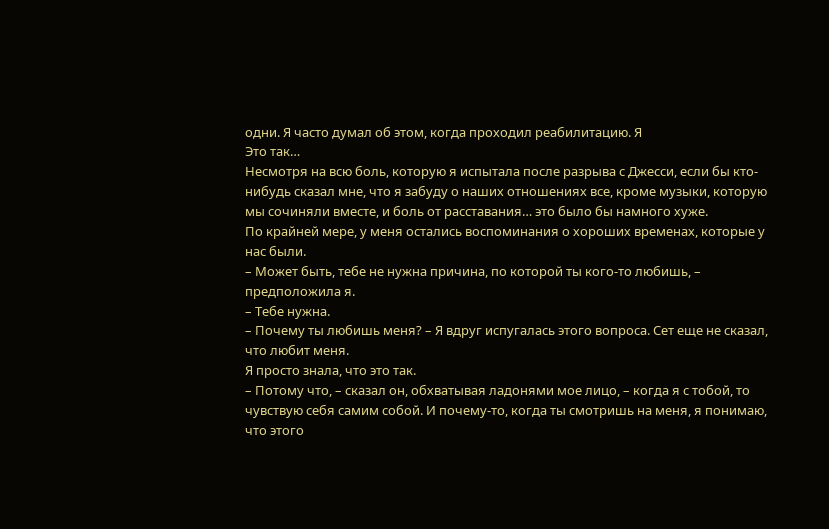одни. Я часто думал об этом, когда проходил реабилитацию. Я
Это так…
Несмотря на всю боль, которую я испытала после разрыва с Джесси, если бы кто-нибудь сказал мне, что я забуду о наших отношениях все, кроме музыки, которую мы сочиняли вместе, и боль от расставания… это было бы намного хуже.
По крайней мере, у меня остались воспоминания о хороших временах, которые у нас были.
– Может быть, тебе не нужна причина, по которой ты кого-то любишь, – предположила я.
– Тебе нужна.
– Почему ты любишь меня? – Я вдруг испугалась этого вопроса. Сет еще не сказал, что любит меня.
Я просто знала, что это так.
– Потому что, – сказал он, обхватывая ладонями мое лицо, – когда я с тобой, то чувствую себя самим собой. И почему-то, когда ты смотришь на меня, я понимаю, что этого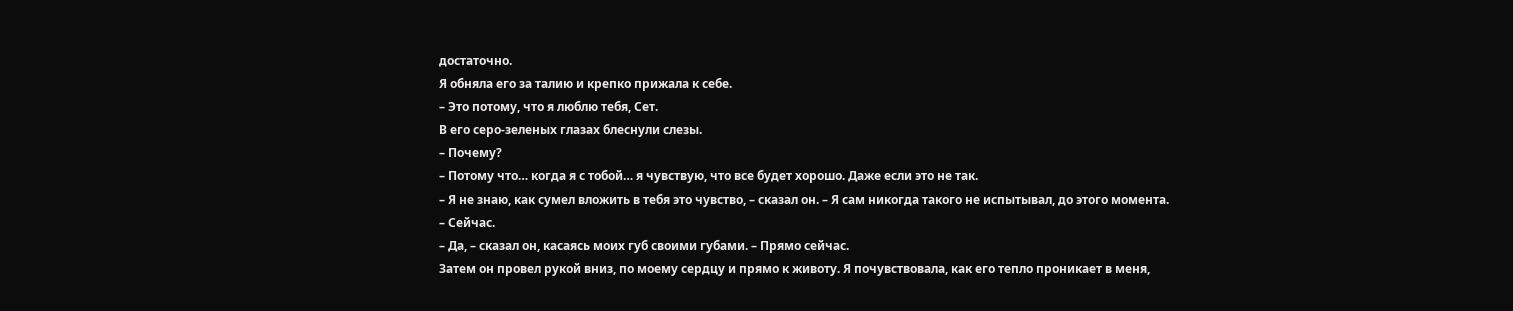достаточно.
Я обняла его за талию и крепко прижала к себе.
– Это потому, что я люблю тебя, Сет.
В его серо-зеленых глазах блеснули слезы.
– Почему?
– Потому что… когда я с тобой… я чувствую, что все будет хорошо. Даже если это не так.
– Я не знаю, как сумел вложить в тебя это чувство, – сказал он. – Я сам никогда такого не испытывал, до этого момента.
– Сейчас.
– Да, – сказал он, касаясь моих губ своими губами. – Прямо сейчас.
Затем он провел рукой вниз, по моему сердцу и прямо к животу. Я почувствовала, как его тепло проникает в меня,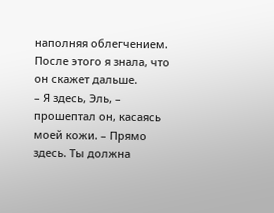наполняя облегчением.
После этого я знала, что он скажет дальше.
– Я здесь, Эль, – прошептал он, касаясь моей кожи. – Прямо здесь. Ты должна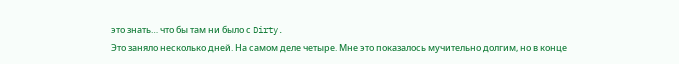это знать… что бы там ни было с Dirty.
Это заняло несколько дней. На самом деле четыре. Мне это показалось мучительно долгим, но в конце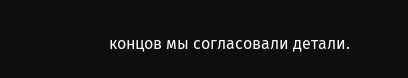концов мы согласовали детали.